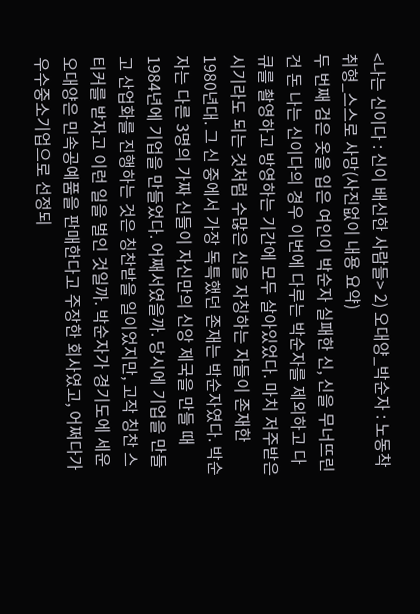<나는 신이다 : 신이 배신한 사람들> 2) 오대양_박순자 : 노동착취형_스스로 사망(사진없이 내용 요약)
두 번째 검은 옷을 입은 여인이 박순자 실패한 신, 신을 무너뜨린 건 돈 나는 신이다의 경우 이번에 다루는 박순자를 제외하고 다큐를 촬영하고 방영하는 기간에 모두 살아있었다. 마치 저주받은 시기라도 되는 것처럼 수많은 신을 자칭하는 자들이 존재한 1980년대. 그 신 중에서 가장 독특했던 존재는 박순자였다. 박순자는 다른 3명의 가짜 신들이 자신만의 신앙 제국을 만들 때 1984년에 기업을 만들었다. 어째서였을까. 당시에 기업을 만들고 산업화를 진행하는 것은 칭찬받을 일이었지만, 고작 칭찬 스티커를 받자고 이런 일을 벌인 것일까. 박순자가 경기도에 세운 오대양은 민속공예품을 판매한다고 주장한 회사였고, 어쩌다가 우수중소기업으로 선정되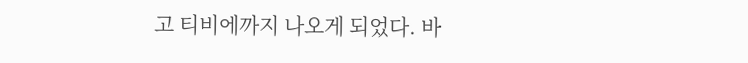고 티비에까지 나오게 되었다. 바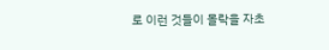로 이런 것들이 몰락을 자초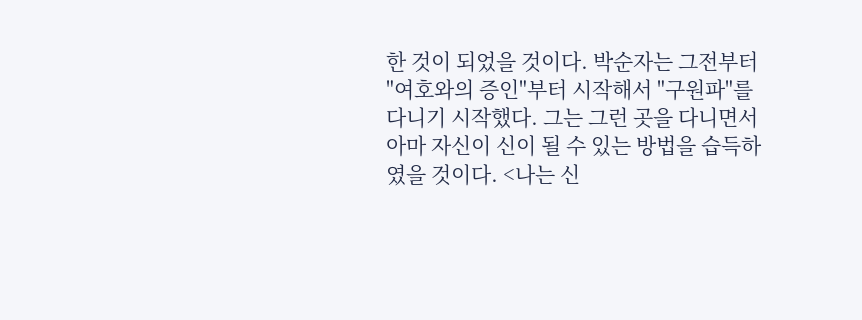한 것이 되었을 것이다. 박순자는 그전부터 "여호와의 증인"부터 시작해서 "구원파"를 다니기 시작했다. 그는 그런 곳을 다니면서 아마 자신이 신이 될 수 있는 방법을 습득하였을 것이다. <나는 신